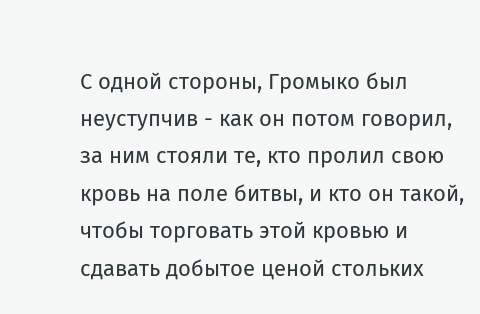С одной стороны, Громыко был неуступчив - как он потом говорил, за ним стояли те, кто пролил свою кровь на поле битвы, и кто он такой, чтобы торговать этой кровью и сдавать добытое ценой стольких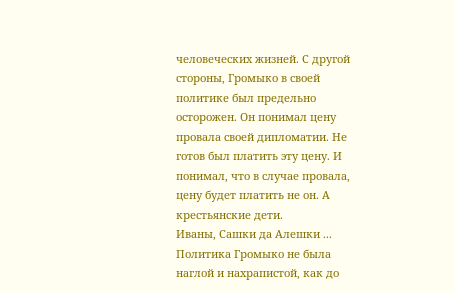человеческих жизней. С другой стороны, Громыко в своей политике был предельно осторожен. Он понимал цену провала своей дипломатии. Не готов был платить эту цену. И понимал, что в случае провала, цену будет платить не он. А крестьянские дети.
Иваны, Сашки да Алешки ...
Политика Громыко не была наглой и нахрапистой, как до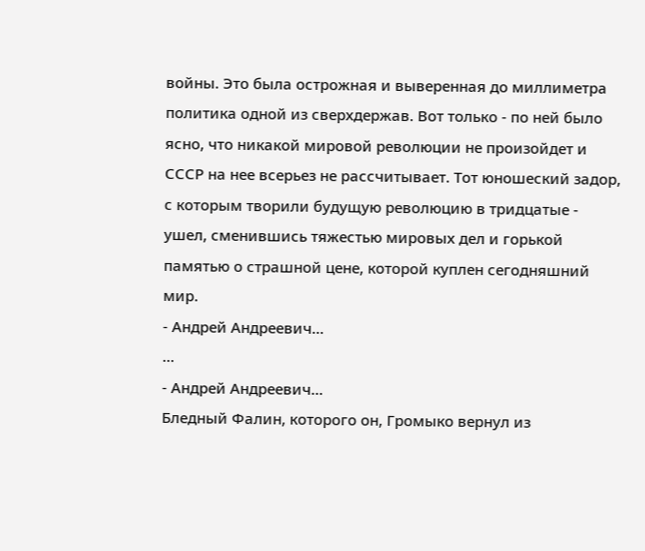войны. Это была острожная и выверенная до миллиметра политика одной из сверхдержав. Вот только - по ней было ясно, что никакой мировой революции не произойдет и СССР на нее всерьез не рассчитывает. Тот юношеский задор, с которым творили будущую революцию в тридцатые - ушел, сменившись тяжестью мировых дел и горькой памятью о страшной цене, которой куплен сегодняшний мир.
- Андрей Андреевич...
...
- Андрей Андреевич...
Бледный Фалин, которого он, Громыко вернул из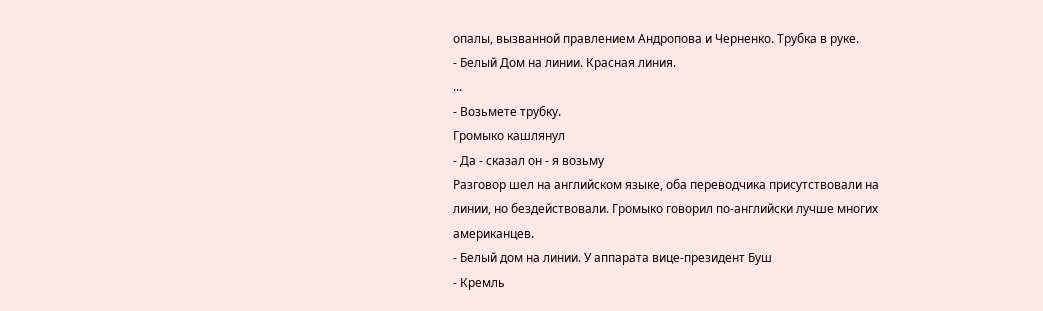опалы, вызванной правлением Андропова и Черненко. Трубка в руке.
- Белый Дом на линии. Красная линия.
...
- Возьмете трубку.
Громыко кашлянул
- Да - сказал он - я возьму
Разговор шел на английском языке, оба переводчика присутствовали на линии, но бездействовали. Громыко говорил по-английски лучше многих американцев.
- Белый дом на линии. У аппарата вице-президент Буш
- Кремль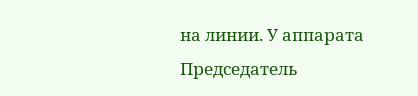на линии. У аппарата Председатель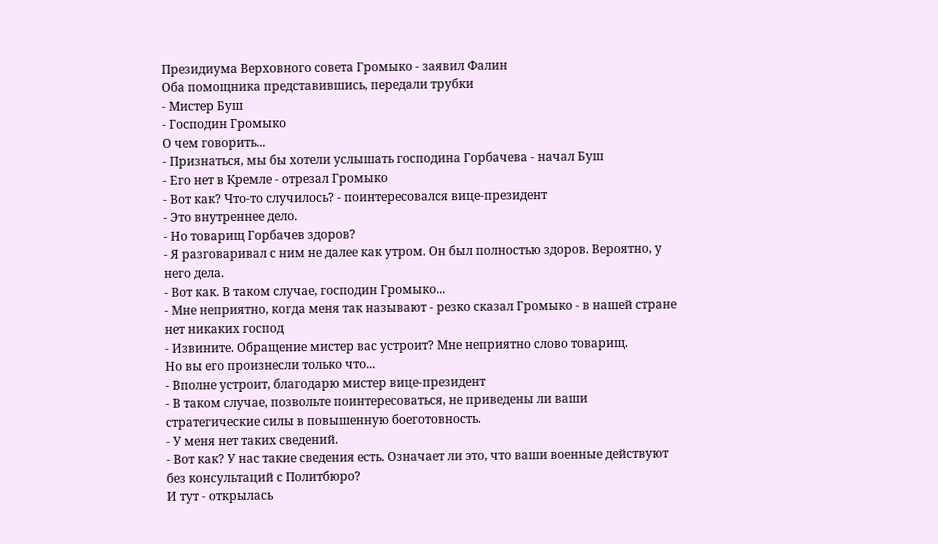Президиума Верховного совета Громыко - заявил Фалин
Оба помощника представившись, передали трубки
- Мистер Буш
- Господин Громыко
О чем говорить...
- Признаться, мы бы хотели услышать господина Горбачева - начал Буш
- Его нет в Кремле - отрезал Громыко
- Вот как? Что-то случилось? - поинтересовался вице-президент
- Это внутреннее дело.
- Но товарищ Горбачев здоров?
- Я разговаривал с ним не далее как утром. Он был полностью здоров. Вероятно, у него дела.
- Вот как. В таком случае, господин Громыко...
- Мне неприятно, когда меня так называют - резко сказал Громыко - в нашей стране нет никаких господ
- Извините. Обращение мистер вас устроит? Мне неприятно слово товарищ.
Но вы его произнесли только что...
- Вполне устроит, благодарю мистер вице-президент
- В таком случае, позвольте поинтересоваться, не приведены ли ваши стратегические силы в повышенную боеготовность.
- У меня нет таких сведений.
- Вот как? У нас такие сведения есть. Означает ли это, что ваши военные действуют без консультаций с Политбюро?
И тут - открылась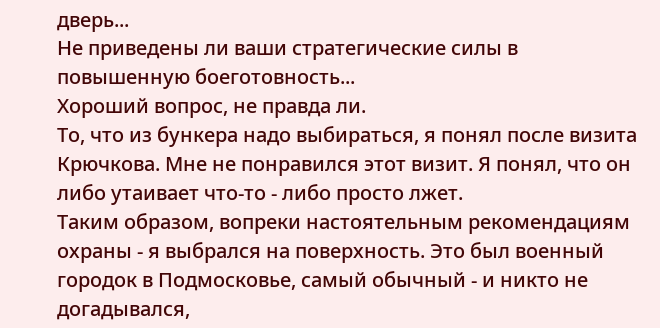дверь...
Не приведены ли ваши стратегические силы в повышенную боеготовность...
Хороший вопрос, не правда ли.
То, что из бункера надо выбираться, я понял после визита Крючкова. Мне не понравился этот визит. Я понял, что он либо утаивает что-то - либо просто лжет.
Таким образом, вопреки настоятельным рекомендациям охраны - я выбрался на поверхность. Это был военный городок в Подмосковье, самый обычный - и никто не догадывался,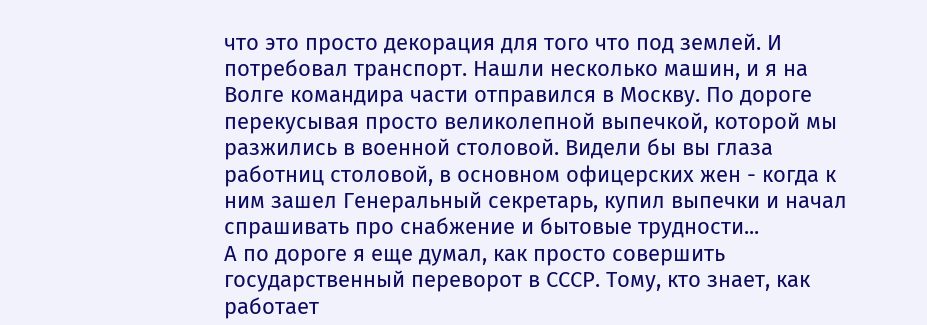что это просто декорация для того что под землей. И потребовал транспорт. Нашли несколько машин, и я на Волге командира части отправился в Москву. По дороге перекусывая просто великолепной выпечкой, которой мы разжились в военной столовой. Видели бы вы глаза работниц столовой, в основном офицерских жен - когда к ним зашел Генеральный секретарь, купил выпечки и начал спрашивать про снабжение и бытовые трудности...
А по дороге я еще думал, как просто совершить государственный переворот в СССР. Тому, кто знает, как работает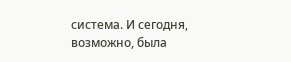система. И сегодня, возможно, была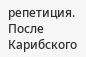репетиция.
После Карибского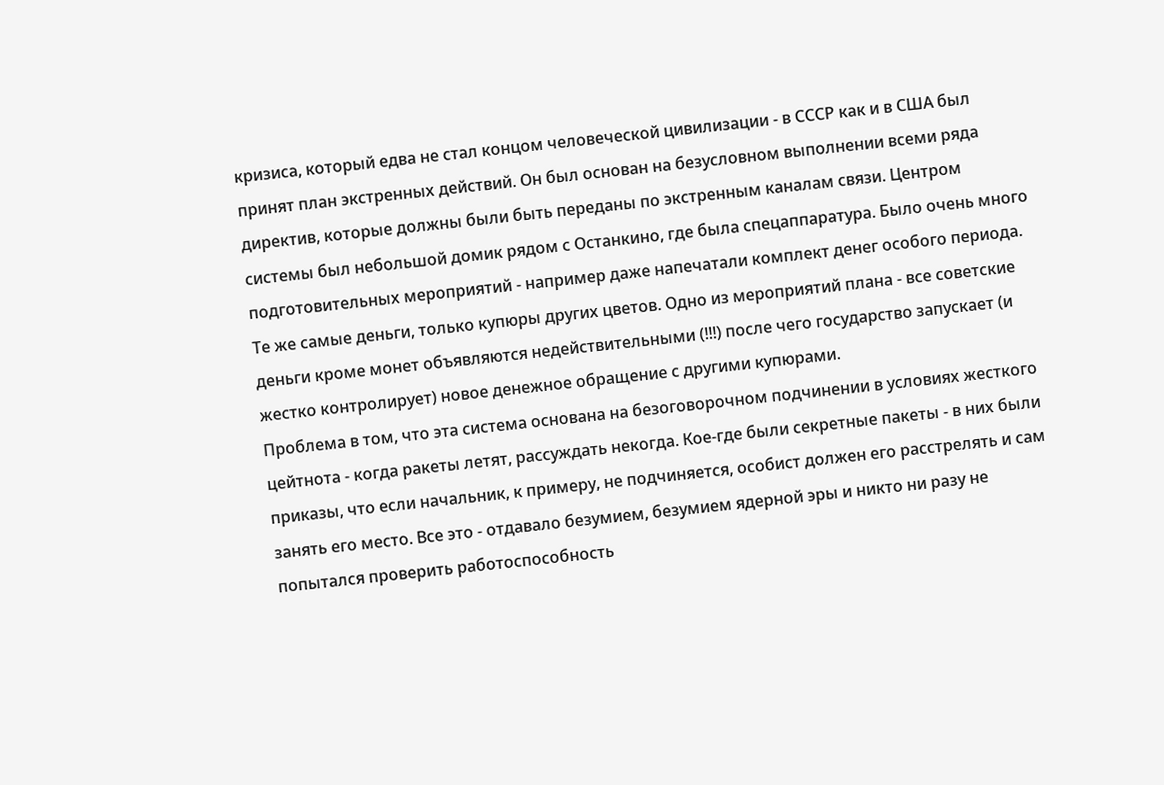кризиса, который едва не стал концом человеческой цивилизации - в СССР как и в США был принят план экстренных действий. Он был основан на безусловном выполнении всеми ряда директив, которые должны были быть переданы по экстренным каналам связи. Центром системы был небольшой домик рядом с Останкино, где была спецаппаратура. Было очень много подготовительных мероприятий - например даже напечатали комплект денег особого периода. Те же самые деньги, только купюры других цветов. Одно из мероприятий плана - все советские деньги кроме монет объявляются недействительными (!!!) после чего государство запускает (и жестко контролирует) новое денежное обращение с другими купюрами.
Проблема в том, что эта система основана на безоговорочном подчинении в условиях жесткого цейтнота - когда ракеты летят, рассуждать некогда. Кое-где были секретные пакеты - в них были приказы, что если начальник, к примеру, не подчиняется, особист должен его расстрелять и сам занять его место. Все это - отдавало безумием, безумием ядерной эры и никто ни разу не попытался проверить работоспособность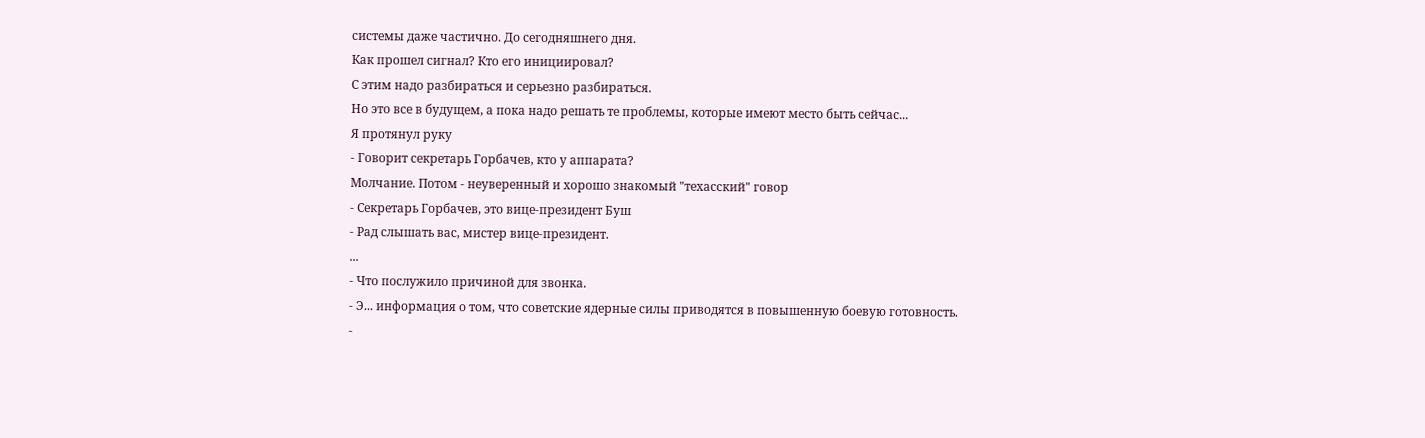системы даже частично. До сегодняшнего дня.
Как прошел сигнал? Кто его инициировал?
С этим надо разбираться и серьезно разбираться.
Но это все в будущем, а пока надо решать те проблемы, которые имеют место быть сейчас...
Я протянул руку
- Говорит секретарь Горбачев, кто у аппарата?
Молчание. Потом - неуверенный и хорошо знакомый "техасский" говор
- Секретарь Горбачев, это вице-президент Буш
- Рад слышать вас, мистер вице-президент.
...
- Что послужило причиной для звонка.
- Э... информация о том, что советские ядерные силы приводятся в повышенную боевую готовность.
-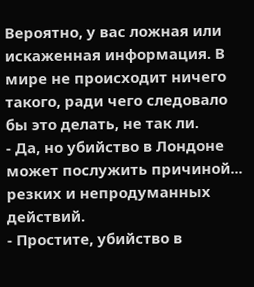Вероятно, у вас ложная или искаженная информация. В мире не происходит ничего такого, ради чего следовало бы это делать, не так ли.
- Да, но убийство в Лондоне может послужить причиной... резких и непродуманных действий.
- Простите, убийство в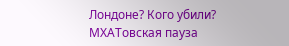Лондоне? Кого убили?
МХАТовская пауза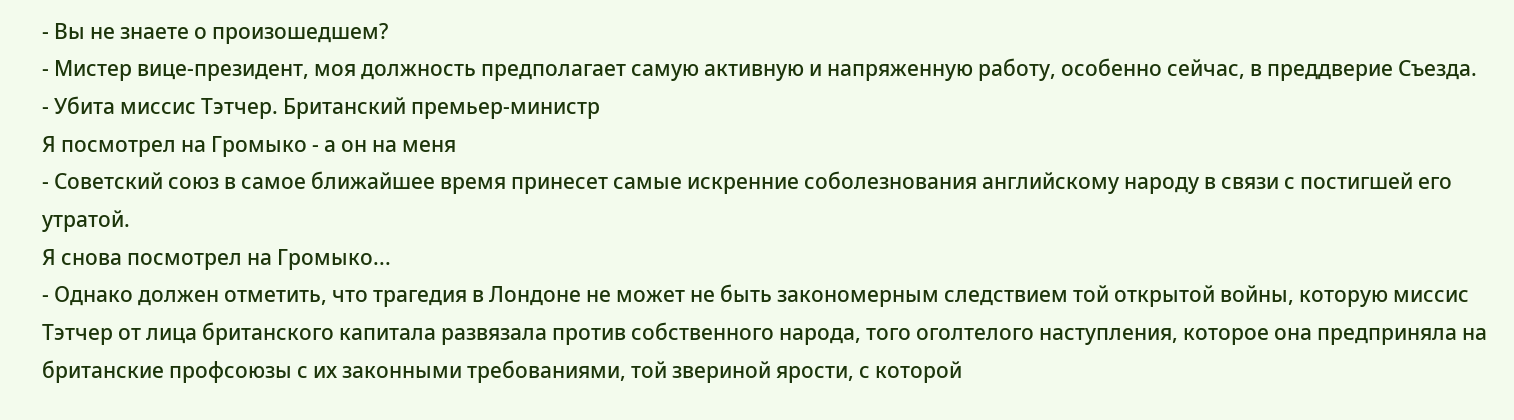- Вы не знаете о произошедшем?
- Мистер вице-президент, моя должность предполагает самую активную и напряженную работу, особенно сейчас, в преддверие Съезда.
- Убита миссис Тэтчер. Британский премьер-министр
Я посмотрел на Громыко - а он на меня
- Советский союз в самое ближайшее время принесет самые искренние соболезнования английскому народу в связи с постигшей его утратой.
Я снова посмотрел на Громыко...
- Однако должен отметить, что трагедия в Лондоне не может не быть закономерным следствием той открытой войны, которую миссис Тэтчер от лица британского капитала развязала против собственного народа, того оголтелого наступления, которое она предприняла на британские профсоюзы с их законными требованиями, той звериной ярости, с которой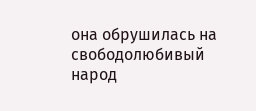она обрушилась на свободолюбивый народ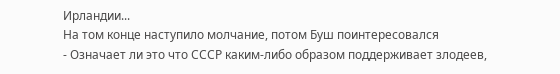Ирландии...
На том конце наступило молчание, потом Буш поинтересовался
- Означает ли это что СССР каким-либо образом поддерживает злодеев,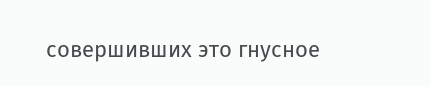совершивших это гнусное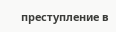преступление в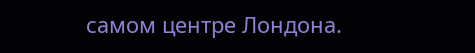самом центре Лондона.